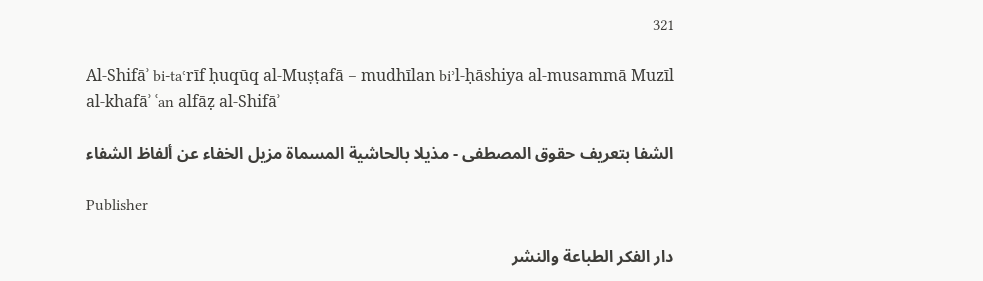321

Al-Shifāʾ bi-taʿrīf ḥuqūq al-Muṣṭafā – mudhīlan biʾl-ḥāshiya al-musammā Muzīl al-khafāʾ ʿan alfāẓ al-Shifāʾ

الشفا بتعريف حقوق المصطفى - مذيلا بالحاشية المسماة مزيل الخفاء عن ألفاظ الشفاء

Publisher

دار الفكر الطباعة والنشر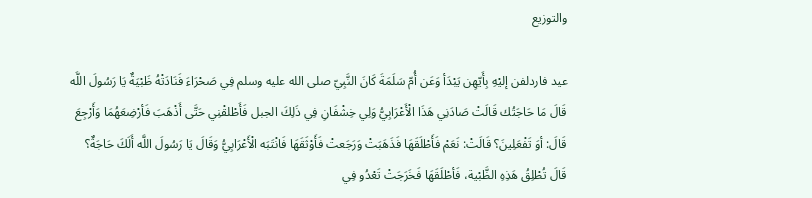والتوزيع

عيد فاردلفن إليْهِ بِأَيّهِن يَبْدَأ وَعَن أُمّ سَلَمَةَ كَانَ النَّبِيّ صلى الله عليه وسلم فِي صَحْرَاءَ فَنَادَتْهُ ظَبْيَةٌ يَا رَسُولَ اللَّه قَالَ مَا حَاجَتُك قَالَتْ صَادَنِي هَذَا الْأَعْرَابِيُّ وَلِي خِشْفَانِ فِي ذَلِكَ الجبل فَأَطْلقْنِي حَتَّى أَذْهَبَ فَأرْضِعَهُمَا وَأَرْجِعَ
قَالَ: أوَ تَفْعَلِينَ؟ قَالَتْ: نَعَمْ فَأَطْلَقَهَا فَذَهَبَتْ وَرَجَعتْ فَأَوْثَقَهَا فَانْتَبَه الْأَعْرَابِيُّ وَقَالَ يَا رَسُولَ اللَّه أَلَكَ حَاجَةٌ؟ قَالَ تُطْلِقُ هَذِهِ الظَّبْية، فَأطْلَقَهَا فَخَرَجَتْ تَعْدُو فِي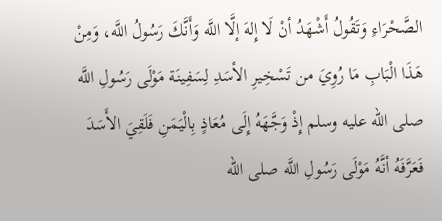الصَّحْرَاءِ وَتَقُولُ أَشْهَدُ أنْ لَا إِلهَ إلَّا اللَّه وَأَنَّكَ رَسُولُ اللَّه، وَمِنْ هَذَا الْبَابِ مَا رُوِيَ من تَسْخِيرِ الأسَدِ لِسَفِينَة مَوْلَى رَسُولِ اللَّه صلى الله عليه وسلم إِذْ وَجَّهَهُ إِلَى مُعَاذٍ بِالْيَمَنِ فَلَقِيَ الأَسَدَ فَعَرَّفَهُ أنَّهُ مَوْلَى رَسُولِ اللَّه صلى الله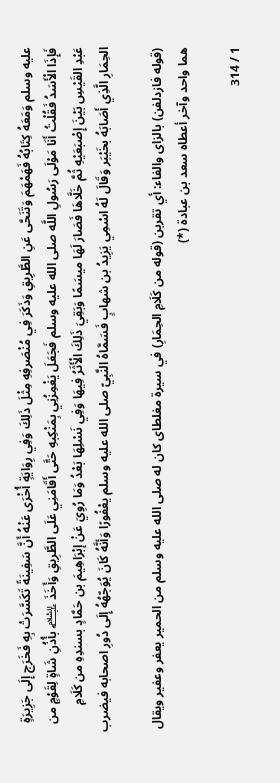عليه وسلم وَمَعَهُ كِتَابُهُ فَهَمْهَمَ وَتَنَحَّى عَنِ الطَّرِيقِ وَذَكَرَ فِي مُنْصَرفِهِ مِثْلَ ذَلِكَ وَفِي رِوَايَةٍ أُخْرَى عَنْهُ أَنَّ سَفِينَةً تَكَسَّرَتْ بِهِ فَخَرَج إِلَى جَزِيرَةٍ فَإِذَا الْأَسَدُ فَقُلْتُ أَنَا مَوْلَى رَسُولِ اللَّه صلى الله عليه وسلم فَجَعَلَ يَغْمِزُنِي بِمَنْكِبهِ حَتَّى أَقَامَنِي عَلَى الطَّرِيقِ وَأَخَذَ ﵇ بأُذُنِ شَاةٍ لِقَوْمٍ من عَبْدِ القَيْسِ بَيْنَ إِصْبَعَيْهِ ثُمَّ خَلَّاهَا فَصَارَ لَهَا ميسَمًا وَبَقِيَ ذَلِكَ الْأَثَرُ فِيهَا وَفِي نَسْلِهَا بَعْدُ وَمَا رُوِيَ عَنْ إبْرَاهِيمَ بن حَمَّادٍ بسندِهِ من كَلَامِ الحِمَارِ الَّذِي أَصَابَهُ بخَيْبَر وَقَالَ لَهُ اسْمِي يَزِيدُ بن شهابٍ فَسَمَّاهُ النَّبِيّ صلى الله عليه وسلم يعْفُورًا وَأنَّهُ كَانَ يُوَجّهُهُ إِلَى دُورِ اصحابه فيضرب

(قوله فازدلفن) بالزاى والفاء: أي تقربن (قوله من كَلَامِ الحِمَارِ) في سيرة مغلطاى كان له صلى الله عليه وسلم من الحمير يعفر وعفير ويقال هما واحد وآخر أعطاه سعد بن عبادة (*)

1 / 314